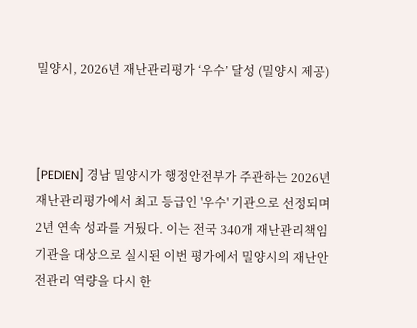밀양시, 2026년 재난관리평가 ‘우수’ 달성 (밀양시 제공)



[PEDIEN] 경남 밀양시가 행정안전부가 주관하는 2026년 재난관리평가에서 최고 등급인 '우수' 기관으로 선정되며 2년 연속 성과를 거뒀다. 이는 전국 340개 재난관리책임기관을 대상으로 실시된 이번 평가에서 밀양시의 재난안전관리 역량을 다시 한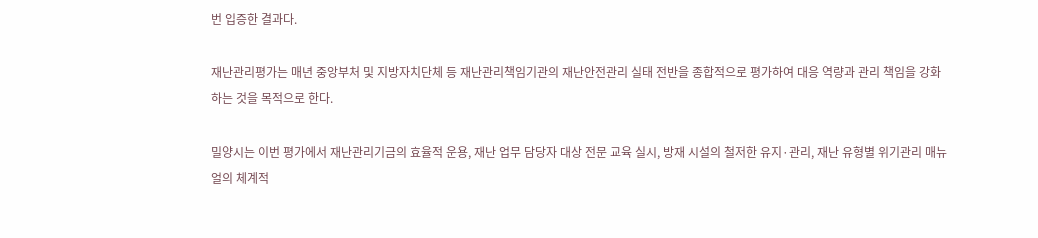번 입증한 결과다.

재난관리평가는 매년 중앙부처 및 지방자치단체 등 재난관리책임기관의 재난안전관리 실태 전반을 종합적으로 평가하여 대응 역량과 관리 책임을 강화하는 것을 목적으로 한다.

밀양시는 이번 평가에서 재난관리기금의 효율적 운용, 재난 업무 담당자 대상 전문 교육 실시, 방재 시설의 철저한 유지·관리, 재난 유형별 위기관리 매뉴얼의 체계적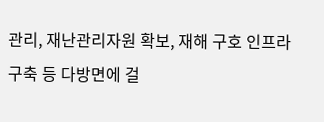관리, 재난관리자원 확보, 재해 구호 인프라 구축 등 다방면에 걸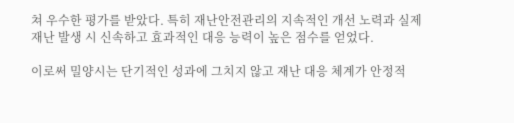쳐 우수한 평가를 받았다. 특히 재난안전관리의 지속적인 개선 노력과 실제 재난 발생 시 신속하고 효과적인 대응 능력이 높은 점수를 얻었다.

이로써 밀양시는 단기적인 성과에 그치지 않고 재난 대응 체계가 안정적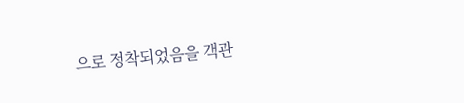으로 정착되었음을 객관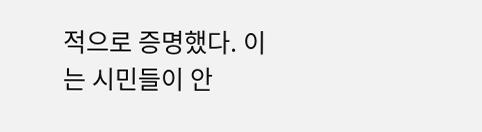적으로 증명했다. 이는 시민들이 안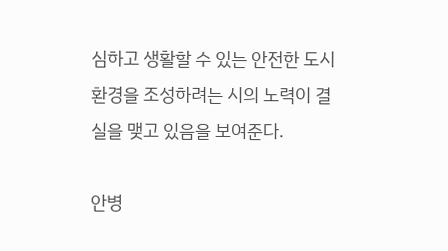심하고 생활할 수 있는 안전한 도시 환경을 조성하려는 시의 노력이 결실을 맺고 있음을 보여준다.

안병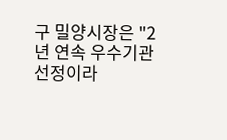구 밀양시장은 "2년 연속 우수기관 선정이라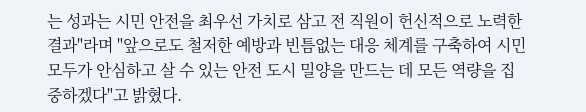는 성과는 시민 안전을 최우선 가치로 삼고 전 직원이 헌신적으로 노력한 결과"라며 "앞으로도 철저한 예방과 빈틈없는 대응 체계를 구축하여 시민 모두가 안심하고 살 수 있는 안전 도시 밀양을 만드는 데 모든 역량을 집중하겠다"고 밝혔다.